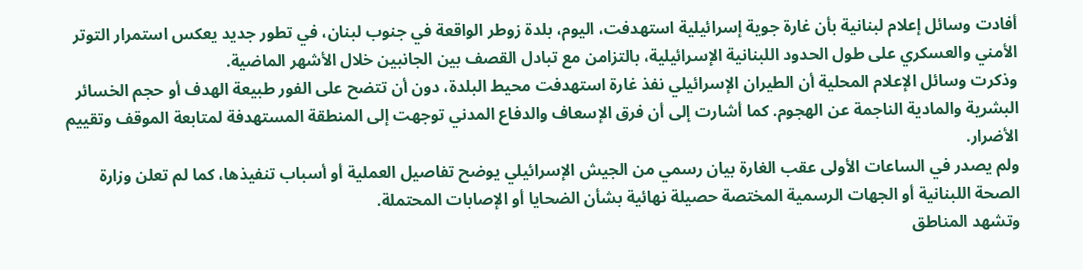أفادت وسائل إعلام لبنانية بأن غارة جوية إسرائيلية استهدفت، اليوم، بلدة زوطر الواقعة في جنوب لبنان، في تطور جديد يعكس استمرار التوتر الأمني والعسكري على طول الحدود اللبنانية الإسرائيلية، بالتزامن مع تبادل القصف بين الجانبين خلال الأشهر الماضية.
وذكرت وسائل الإعلام المحلية أن الطيران الإسرائيلي نفذ غارة استهدفت محيط البلدة، دون أن تتضح على الفور طبيعة الهدف أو حجم الخسائر البشرية والمادية الناجمة عن الهجوم. كما أشارت إلى أن فرق الإسعاف والدفاع المدني توجهت إلى المنطقة المستهدفة لمتابعة الموقف وتقييم الأضرار.
ولم يصدر في الساعات الأولى عقب الغارة بيان رسمي من الجيش الإسرائيلي يوضح تفاصيل العملية أو أسباب تنفيذها، كما لم تعلن وزارة الصحة اللبنانية أو الجهات الرسمية المختصة حصيلة نهائية بشأن الضحايا أو الإصابات المحتملة.
وتشهد المناطق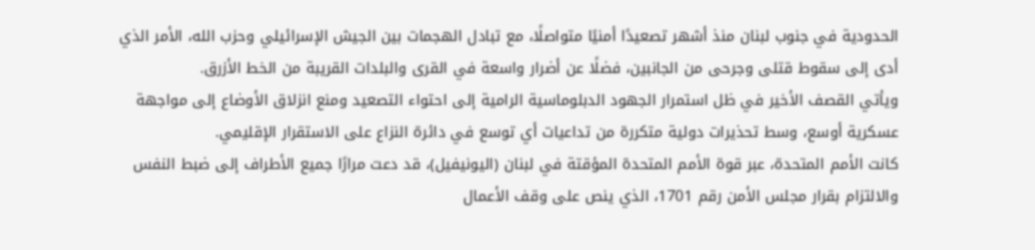الحدودية في جنوب لبنان منذ أشهر تصعيدًا أمنيًا متواصلًا، مع تبادل الهجمات بين الجيش الإسرائيلي وحزب الله، الأمر الذي أدى إلى سقوط قتلى وجرحى من الجانبين، فضلًا عن أضرار واسعة في القرى والبلدات القريبة من الخط الأزرق.
ويأتي القصف الأخير في ظل استمرار الجهود الدبلوماسية الرامية إلى احتواء التصعيد ومنع انزلاق الأوضاع إلى مواجهة عسكرية أوسع، وسط تحذيرات دولية متكررة من تداعيات أي توسع في دائرة النزاع على الاستقرار الإقليمي.
كانت الأمم المتحدة، عبر قوة الأمم المتحدة المؤقتة في لبنان (اليونيفيل)، قد دعت مرارًا جميع الأطراف إلى ضبط النفس والالتزام بقرار مجلس الأمن رقم 1701، الذي ينص على وقف الأعمال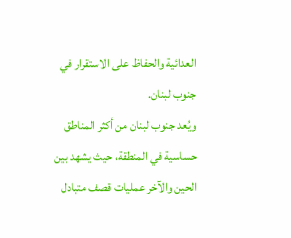العدائية والحفاظ على الاستقرار في جنوب لبنان.
ويُعد جنوب لبنان من أكثر المناطق حساسية في المنطقة، حيث يشهد بين الحين والآخر عمليات قصف متبادل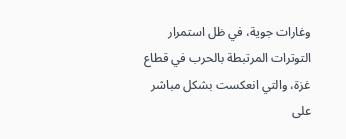وغارات جوية، في ظل استمرار التوترات المرتبطة بالحرب في قطاع غزة، والتي انعكست بشكل مباشر على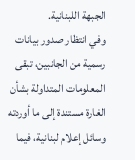الجبهة اللبنانية.
وفي انتظار صدور بيانات رسمية من الجانبين، تبقى المعلومات المتداولة بشأن الغارة مستندة إلى ما أوردته وسائل إعلام لبنانية، فيما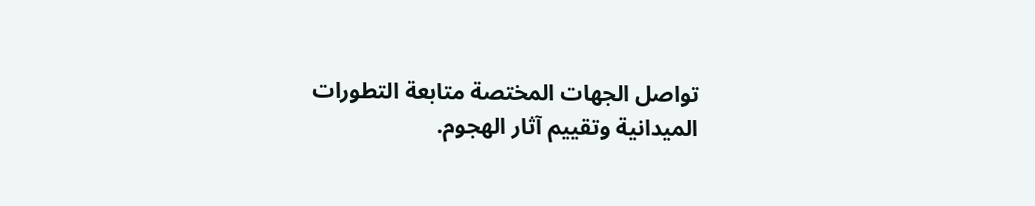تواصل الجهات المختصة متابعة التطورات الميدانية وتقييم آثار الهجوم.